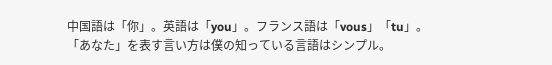中国語は「你」。英語は「you」。フランス語は「vous」「tu」。
「あなた」を表す言い方は僕の知っている言語はシンプル。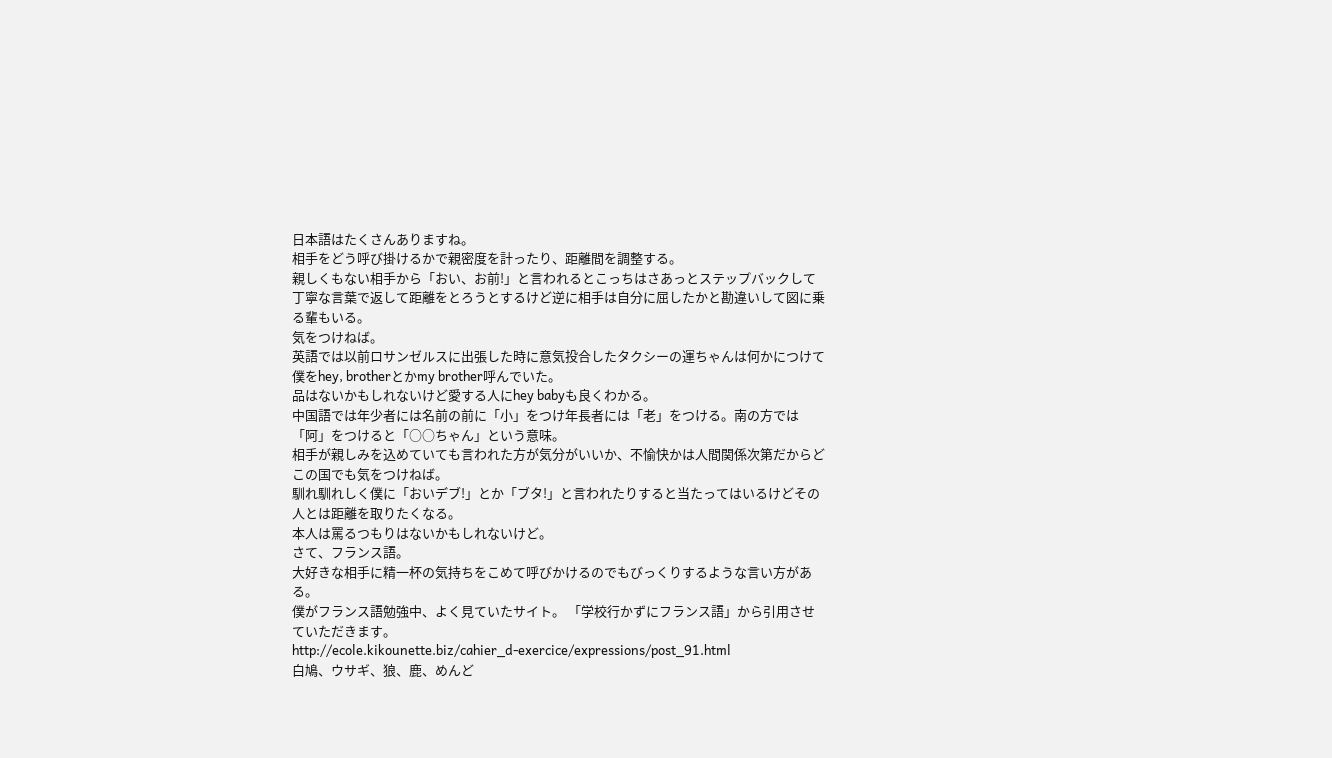日本語はたくさんありますね。
相手をどう呼び掛けるかで親密度を計ったり、距離間を調整する。
親しくもない相手から「おい、お前!」と言われるとこっちはさあっとステップバックして丁寧な言葉で返して距離をとろうとするけど逆に相手は自分に屈したかと勘違いして図に乗る輩もいる。
気をつけねば。
英語では以前ロサンゼルスに出張した時に意気投合したタクシーの運ちゃんは何かにつけて僕をhey, brotherとかmy brother呼んでいた。
品はないかもしれないけど愛する人にhey babyも良くわかる。
中国語では年少者には名前の前に「小」をつけ年長者には「老」をつける。南の方では「阿」をつけると「○○ちゃん」という意味。
相手が親しみを込めていても言われた方が気分がいいか、不愉快かは人間関係次第だからどこの国でも気をつけねば。
馴れ馴れしく僕に「おいデブ!」とか「ブタ!」と言われたりすると当たってはいるけどその人とは距離を取りたくなる。
本人は罵るつもりはないかもしれないけど。
さて、フランス語。
大好きな相手に精一杯の気持ちをこめて呼びかけるのでもびっくりするような言い方がある。
僕がフランス語勉強中、よく見ていたサイト。 「学校行かずにフランス語」から引用させていただきます。
http://ecole.kikounette.biz/cahier_d-exercice/expressions/post_91.html
白鳩、ウサギ、狼、鹿、めんど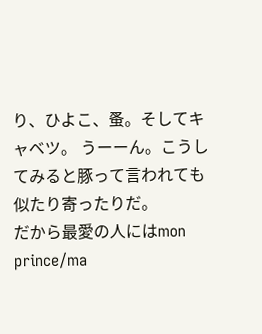り、ひよこ、蚤。そしてキャベツ。 うーーん。こうしてみると豚って言われても似たり寄ったりだ。
だから最愛の人にはmon prince/ma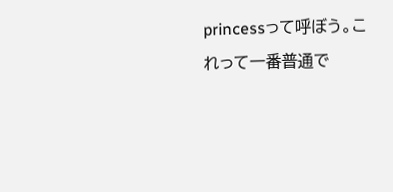princessって呼ぼう。これって一番普通で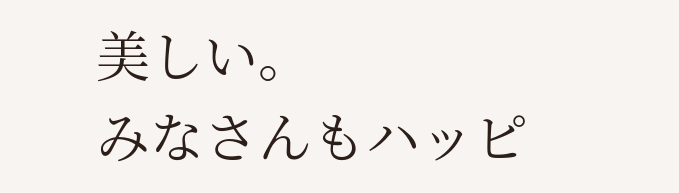美しい。
みなさんもハッピ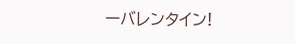ーバレンタイン!